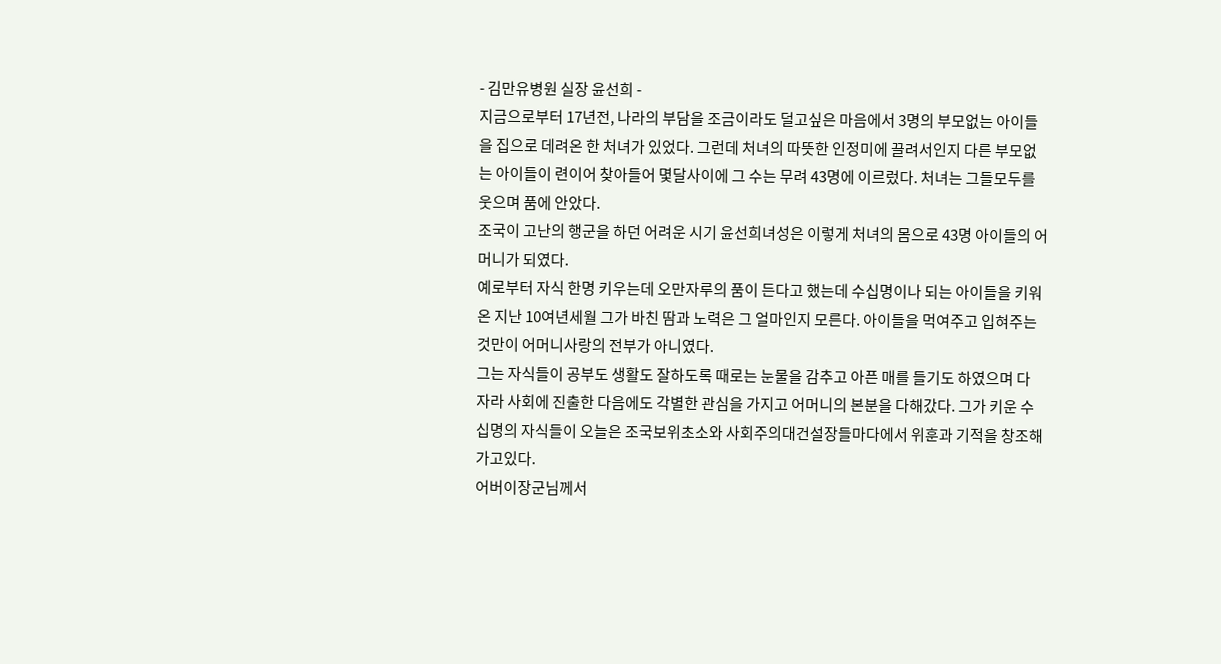- 김만유병원 실장 윤선희 -
지금으로부터 17년전, 나라의 부담을 조금이라도 덜고싶은 마음에서 3명의 부모없는 아이들을 집으로 데려온 한 처녀가 있었다. 그런데 처녀의 따뜻한 인정미에 끌려서인지 다른 부모없는 아이들이 련이어 찾아들어 몇달사이에 그 수는 무려 43명에 이르렀다. 처녀는 그들모두를 웃으며 품에 안았다.
조국이 고난의 행군을 하던 어려운 시기 윤선희녀성은 이렇게 처녀의 몸으로 43명 아이들의 어머니가 되였다.
예로부터 자식 한명 키우는데 오만자루의 품이 든다고 했는데 수십명이나 되는 아이들을 키워온 지난 10여년세월 그가 바친 땀과 노력은 그 얼마인지 모른다. 아이들을 먹여주고 입혀주는것만이 어머니사랑의 전부가 아니였다.
그는 자식들이 공부도 생활도 잘하도록 때로는 눈물을 감추고 아픈 매를 들기도 하였으며 다 자라 사회에 진출한 다음에도 각별한 관심을 가지고 어머니의 본분을 다해갔다. 그가 키운 수십명의 자식들이 오늘은 조국보위초소와 사회주의대건설장들마다에서 위훈과 기적을 창조해가고있다.
어버이장군님께서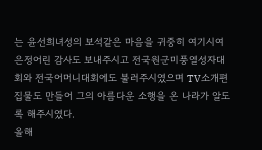는 윤선희녀성의 보석같은 마음을 귀중히 여기시여 은정어린 감사도 보내주시고 전국원군미풍열성자대회와 전국어머니대회에도 불러주시였으며 TV소개편집물도 만들어 그의 아름다운 소행을 온 나라가 알도록 해주시였다.
올해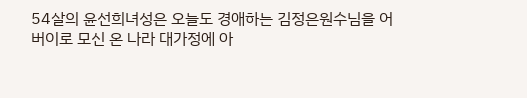54살의 윤선희녀성은 오늘도 경애하는 김정은원수님을 어버이로 모신 온 나라 대가정에 아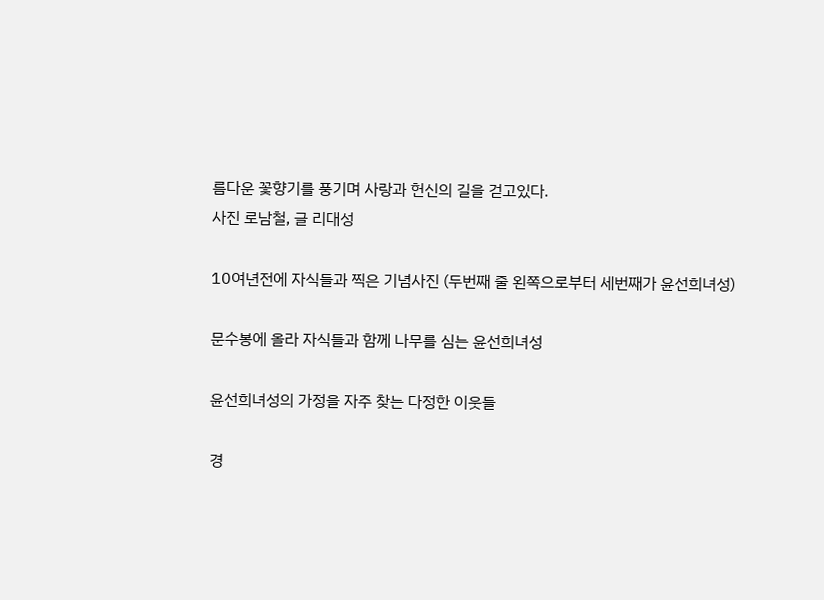름다운 꽃향기를 풍기며 사랑과 헌신의 길을 걷고있다.
사진 로남철, 글 리대성

10여년전에 자식들과 찍은 기념사진 (두번째 줄 왼쪽으로부터 세번째가 윤선희녀성)

문수봉에 올라 자식들과 함께 나무를 심는 윤선희녀성

윤선희녀성의 가정을 자주 찾는 다정한 이웃들

경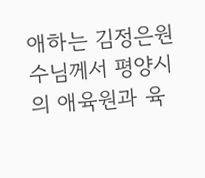애하는 김정은원수님께서 평양시의 애육원과 육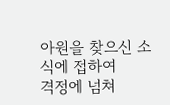아원을 찾으신 소식에 접하여
격정에 넘쳐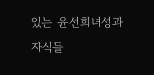있는 윤선희녀성과 자식들